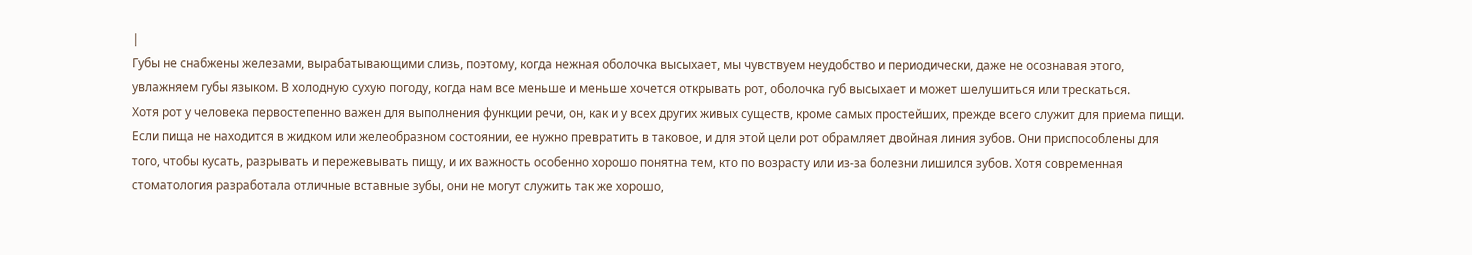|
Губы не снабжены железами, вырабатывающими слизь, поэтому, когда нежная оболочка высыхает, мы чувствуем неудобство и периодически, даже не осознавая этого, увлажняем губы языком. В холодную сухую погоду, когда нам все меньше и меньше хочется открывать рот, оболочка губ высыхает и может шелушиться или трескаться.
Хотя рот у человека первостепенно важен для выполнения функции речи, он, как и у всех других живых существ, кроме самых простейших, прежде всего служит для приема пищи. Если пища не находится в жидком или желеобразном состоянии, ее нужно превратить в таковое, и для этой цели рот обрамляет двойная линия зубов. Они приспособлены для того, чтобы кусать, разрывать и пережевывать пищу, и их важность особенно хорошо понятна тем, кто по возрасту или из-за болезни лишился зубов. Хотя современная стоматология разработала отличные вставные зубы, они не могут служить так же хорошо,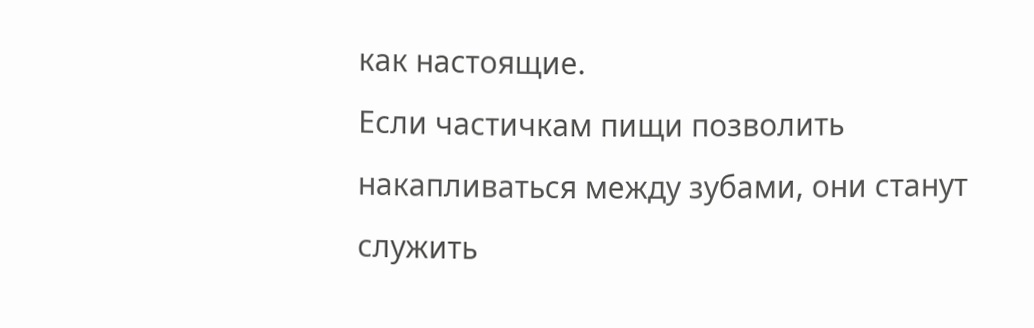как настоящие.
Если частичкам пищи позволить накапливаться между зубами, они станут служить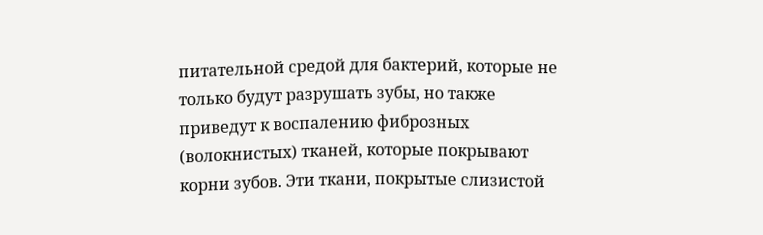питательной средой для бактерий, которые не только будут разрушать зубы, но также приведут к воспалению фиброзных (волокнистых) тканей, которые покрывают корни зубов. Эти ткани, покрытые слизистой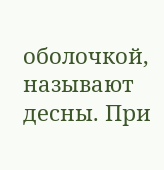оболочкой, называют десны. При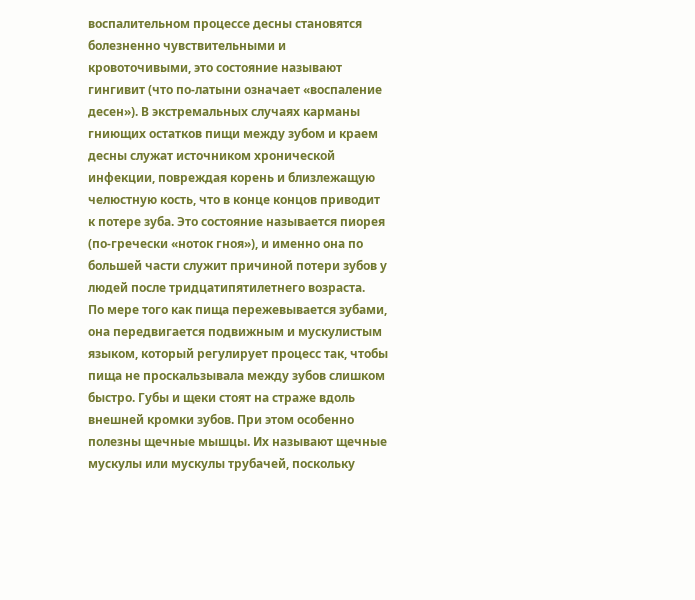воспалительном процессе десны становятся болезненно чувствительными и кровоточивыми, это состояние называют гингивит (что по-латыни означает «воспаление десен»). В экстремальных случаях карманы гниющих остатков пищи между зубом и краем десны служат источником хронической инфекции, повреждая корень и близлежащую челюстную кость, что в конце концов приводит к потере зуба. Это состояние называется пиорея (по-гречески «ноток гноя»), и именно она по большей части служит причиной потери зубов у людей после тридцатипятилетнего возраста.
По мере того как пища пережевывается зубами, она передвигается подвижным и мускулистым языком, который регулирует процесс так, чтобы пища не проскальзывала между зубов слишком быстро. Губы и щеки стоят на страже вдоль внешней кромки зубов. При этом особенно полезны щечные мышцы. Их называют щечные мускулы или мускулы трубачей, поскольку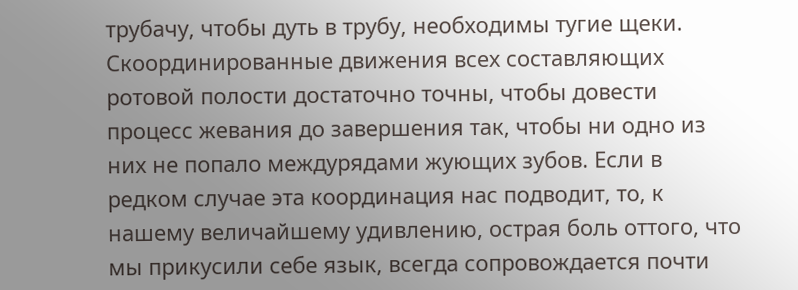трубачу, чтобы дуть в трубу, необходимы тугие щеки.
Скоординированные движения всех составляющих ротовой полости достаточно точны, чтобы довести процесс жевания до завершения так, чтобы ни одно из них не попало междурядами жующих зубов. Если в редком случае эта координация нас подводит, то, к нашему величайшему удивлению, острая боль оттого, что мы прикусили себе язык, всегда сопровождается почти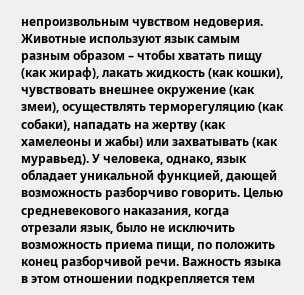непроизвольным чувством недоверия.
Животные используют язык самым разным образом – чтобы хватать пищу (как жираф), лакать жидкость (как кошки), чувствовать внешнее окружение (как змеи), осуществлять терморегуляцию (как собаки), нападать на жертву (как хамелеоны и жабы) или захватывать (как муравьед). У человека, однако, язык обладает уникальной функцией, дающей возможность разборчиво говорить. Целью средневекового наказания, когда отрезали язык, было не исключить возможность приема пищи, по положить конец разборчивой речи. Важность языка в этом отношении подкрепляется тем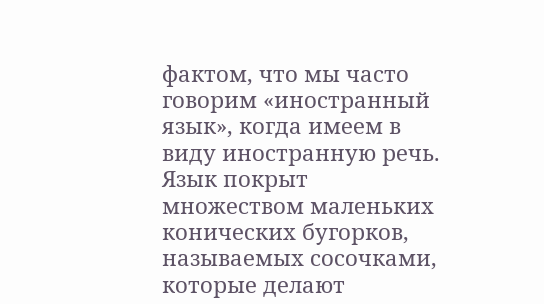фактом, что мы часто говорим «иностранный язык», когда имеем в виду иностранную речь.
Язык покрыт множеством маленьких конических бугорков, называемых сосочками, которые делают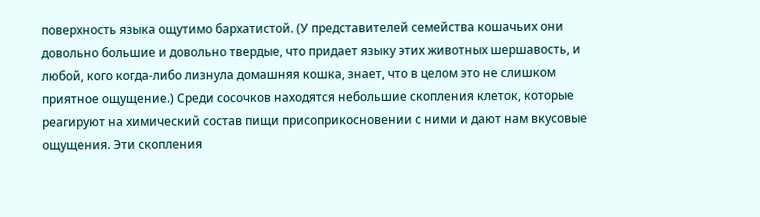поверхность языка ощутимо бархатистой. (У представителей семейства кошачьих они довольно большие и довольно твердые, что придает языку этих животных шершавость, и любой, кого когда-либо лизнула домашняя кошка, знает, что в целом это не слишком приятное ощущение.) Среди сосочков находятся небольшие скопления клеток, которые реагируют на химический состав пищи присоприкосновении с ними и дают нам вкусовые ощущения. Эти скопления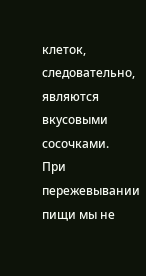клеток, следовательно, являются вкусовыми сосочками.
При пережевывании пищи мы не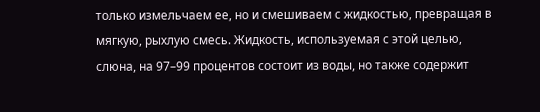только измельчаем ее, но и смешиваем с жидкостью, превращая в мягкую, рыхлую смесь. Жидкость, используемая с этой целью, слюна, на 97–99 процентов состоит из воды, но также содержит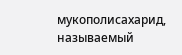мукополисахарид, называемый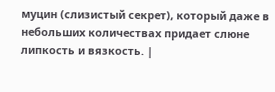муцин (слизистый секрет), который даже в небольших количествах придает слюне липкость и вязкость. |